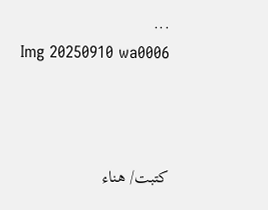...
Img 20250910 wa0006



كتبت/ هناء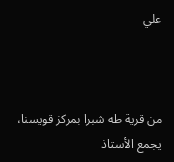علي



من قرية طه شبرا بمركز قويسنا، يجمع الأستاذ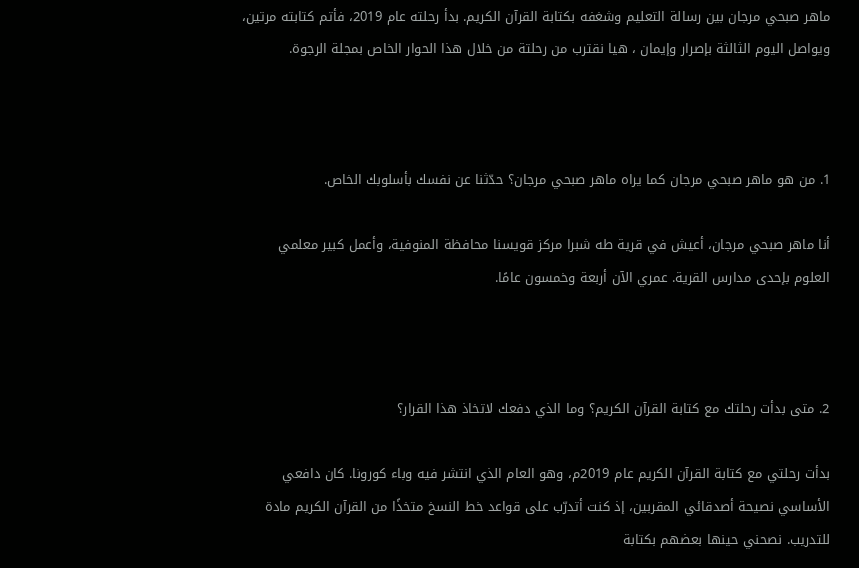ماهر صبحي مرجان بين رسالة التعليم وشغفه بكتابة القرآن الكريم. بدأ رحلته عام 2019، فأتم كتابته مرتين، ويواصل اليوم الثالثة بإصرار وإيمان ، هيا نقترب من رحلتة من خلال هذا الحوار الخاص بمجلة الرجوة.



1. من هو ماهر صبحي مرجان كما يراه ماهر صبحي مرجان؟ حدّثنا عن نفسك بأسلوبك الخاص.

أنا ماهر صبحي مرجان، أعيش في قرية طه شبرا مركز قويسنا محافظة المنوفية، وأعمل كبير معلمي العلوم بإحدى مدارس القرية. عمري الآن أربعة وخمسون عامًا.



2. متى بدأت رحلتك مع كتابة القرآن الكريم؟ وما الذي دفعك لاتخاذ هذا القرار؟

بدأت رحلتي مع كتابة القرآن الكريم عام 2019م، وهو العام الذي انتشر فيه وباء كورونا. كان دافعي الأساسي نصيحة أصدقائي المقربين، إذ كنت أتدرّب على قواعد خط النسخ متخذًا من القرآن الكريم مادة للتدريب. نصحني حينها بعضهم بكتابة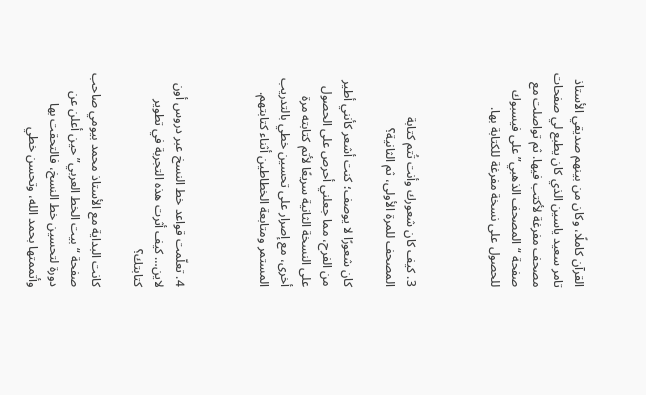القرآن كاملًا، وكان من بينهم صديقي الأستاذ تامر سعيد ياسين الذي كان يطبع لي صفحات مصحف مفرغة لأكتب فيها. ثم تواصلت مع صفحة “المصحف الذهبي” على فيسبوك للحصول على نسخة مفرغة للكتابة بها.



3. كيف كان شعورك وأنت تُتم كتابة المصحف للمرة الأولى، ثم الثانية؟

كان شعورًا لا يوصف؛ كنت أشعر كأنني أطير من الفرح، مما جعلني أحرص على الحصول على النسخة الثانية سريعًا لأتم كتابته مرة أخرى، مع إصرار على تحسين خطي بالتدريب المستمر ومتابعة الخطاطين أثناء كتابتهم.



4. تعلّمت قواعد خط النسخ عبر دروس أون لاين… كيف أثرت هذه التجربة في تطوير كتابتك؟

كانت البداية مع الأستاذ محمد بيومي صاحب صفحة “بيت الخط العربي” حين أعلن عن دورة لتحسين خط النسخ، فالتحقت بها وأتممتها بحمد الله، وتحسن خطي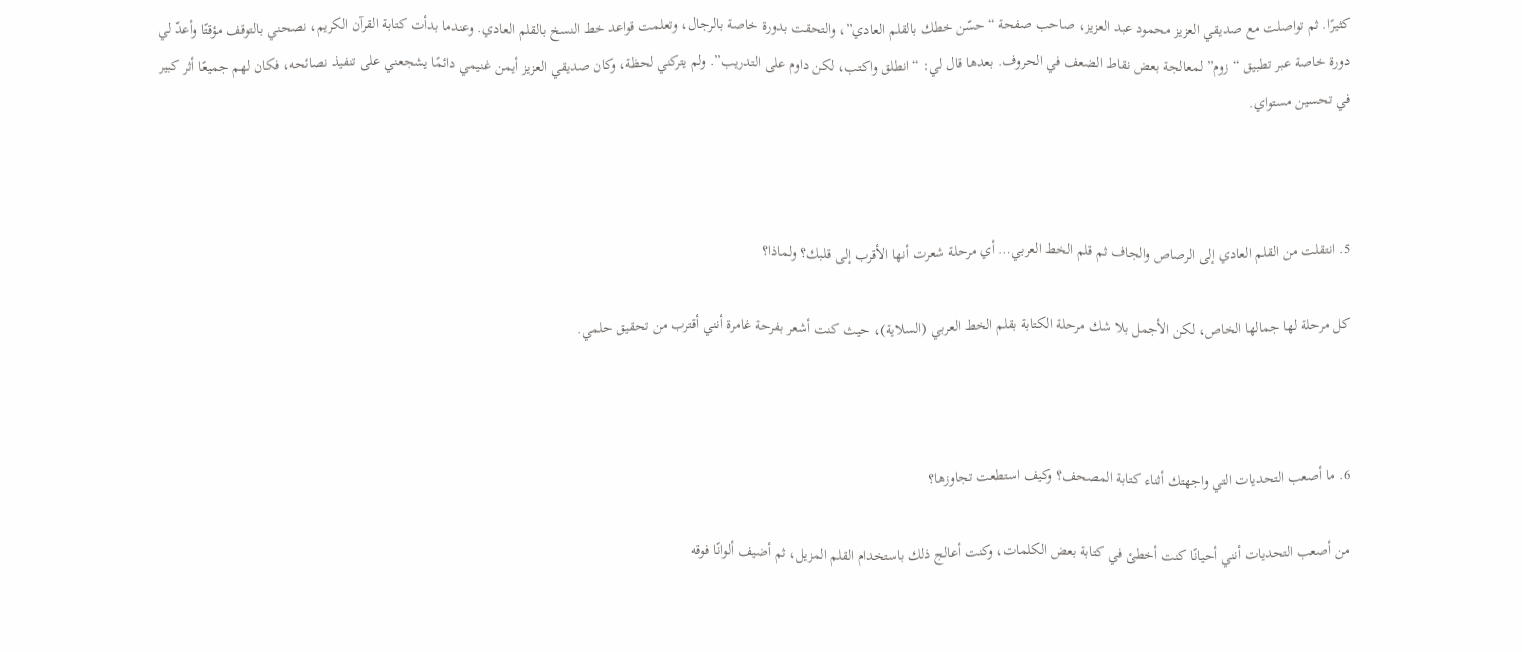كثيرًا. ثم تواصلت مع صديقي العزيز محمود عبد العزيز، صاحب صفحة “حسّن خطك بالقلم العادي”، والتحقت بدورة خاصة بالرجال، وتعلمت قواعد خط النسخ بالقلم العادي. وعندما بدأت كتابة القرآن الكريم، نصحني بالتوقف مؤقتًا وأعدّ لي دورة خاصة عبر تطبيق “زوم” لمعالجة بعض نقاط الضعف في الحروف. بعدها قال لي: “انطلق واكتب، لكن داوم على التدريب”. ولم يتركني لحظة، وكان صديقي العزيز أيمن غنيمي دائمًا يشجعني على تنفيذ نصائحه، فكان لهم جميعًا أثر كبير في تحسين مستواي.



5. انتقلت من القلم العادي إلى الرصاص والجاف ثم قلم الخط العربي… أي مرحلة شعرت أنها الأقرب إلى قلبك؟ ولماذا؟

كل مرحلة لها جمالها الخاص، لكن الأجمل بلا شك مرحلة الكتابة بقلم الخط العربي (السلاية)، حيث كنت أشعر بفرحة غامرة أنني أقترب من تحقيق حلمي.



6. ما أصعب التحديات التي واجهتك أثناء كتابة المصحف؟ وكيف استطعت تجاوزها؟

من أصعب التحديات أنني أحيانًا كنت أخطئ في كتابة بعض الكلمات، وكنت أعالج ذلك باستخدام القلم المزيل، ثم أضيف ألوانًا فوقه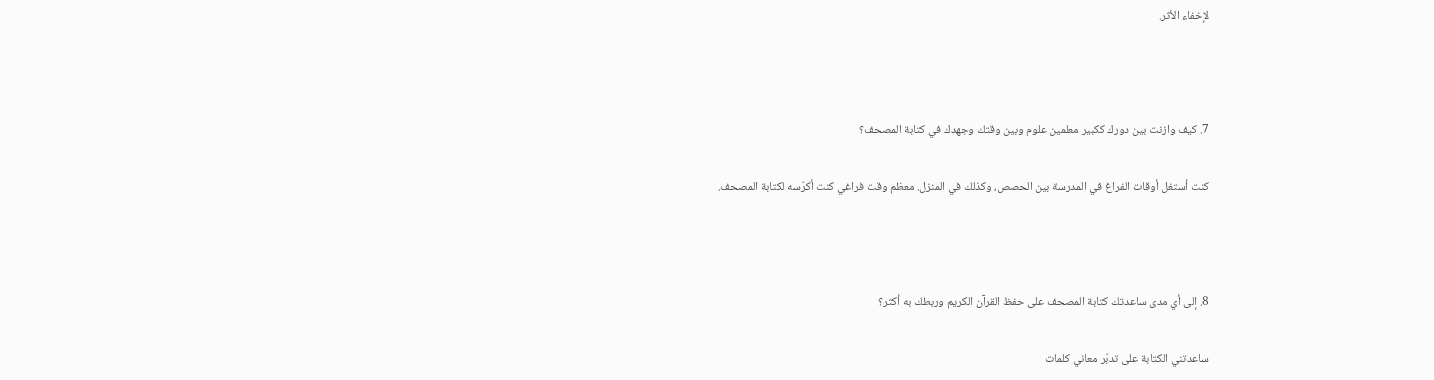لإخفاء الأثر.



7. كيف وازنت بين دورك ككبير معلمين علوم وبين وقتك وجهدك في كتابة المصحف؟

كنت أستغل أوقات الفراغ في المدرسة بين الحصص، وكذلك في المنزل. معظم وقت فراغي كنت أكرّسه لكتابة المصحف.



8. إلى أي مدى ساعدتك كتابة المصحف على حفظ القرآن الكريم وربطك به أكثر؟

ساعدتني الكتابة على تدبّر معاني كلمات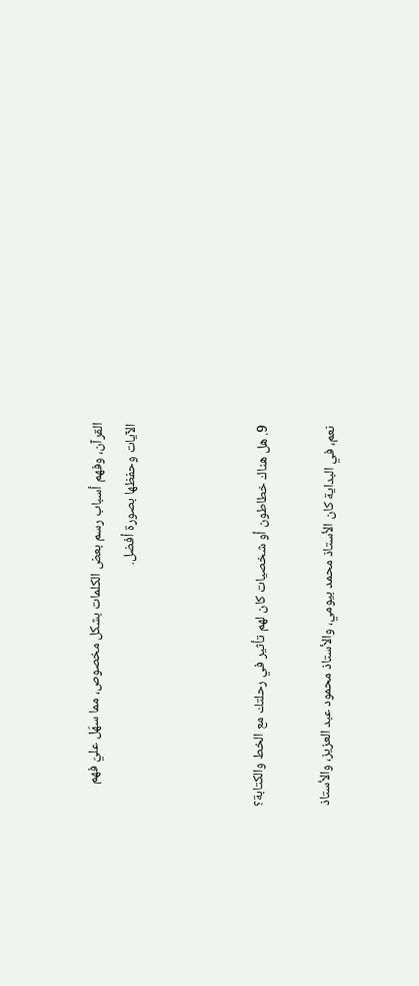القرآن، وفهم أسباب رسم بعض الكلمات بشكل مخصوص، مما سهّل عليّ فهم الآيات وحفظها بصورة أفضل.



9. هل هناك خطاطون أو شخصيات كان لهم تأثير في رحلتك مع الخط والكتابة؟

نعم، في البداية كان الأستاذ محمد بيومي، والأستاذ محمود عبد العزيز، والأستاذ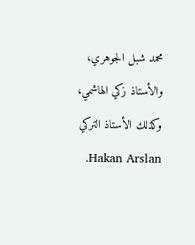محمد شبل الجوهري، والأستاذ زكي الهاشمي، وكذلك الأستاذ التركي Hakan Arslan.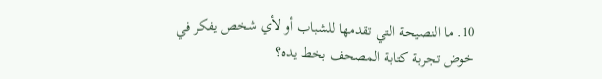10. ما النصيحة التي تقدمها للشباب أو لأي شخص يفكر في خوض تجربة كتابة المصحف بخط يده؟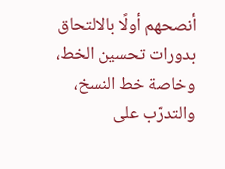أنصحهم أولًا بالالتحاق بدورات تحسين الخط، وخاصة خط النسخ، والتدرّب على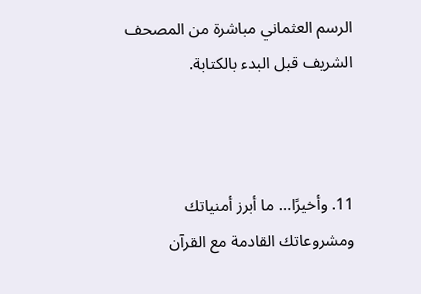الرسم العثماني مباشرة من المصحف الشريف قبل البدء بالكتابة.



11. وأخيرًا… ما أبرز أمنياتك ومشروعاتك القادمة مع القرآن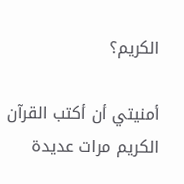الكريم؟

أمنيتي أن أكتب القرآن الكريم مرات عديدة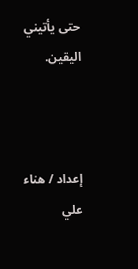حتى يأتيني اليقين.



إعداد / هناء علي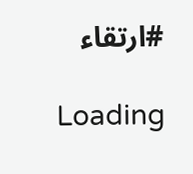#ارتقاء

Loading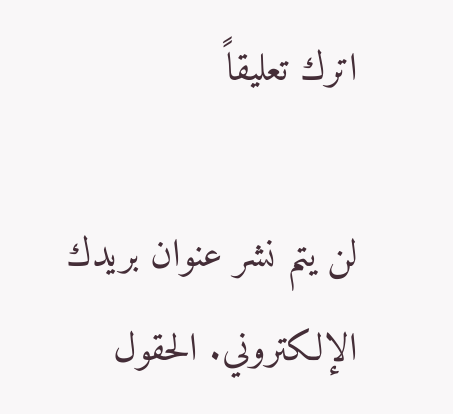اترك تعليقاً

لن يتم نشر عنوان بريدك الإلكتروني. الحقول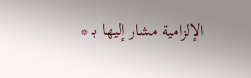الإلزامية مشار إليها بـ *